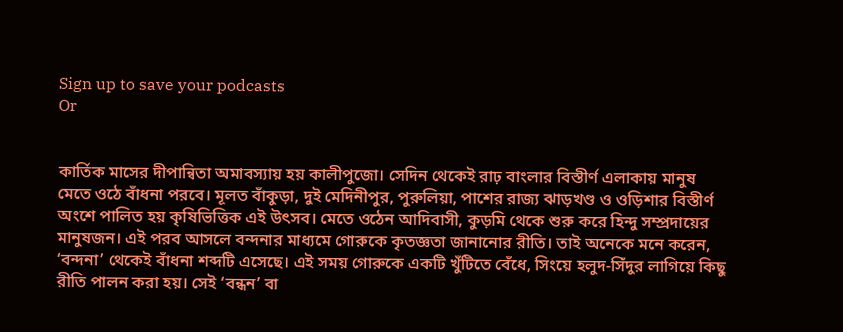Sign up to save your podcasts
Or


কার্তিক মাসের দীপান্বিতা অমাবস্যায় হয় কালীপুজো। সেদিন থেকেই রাঢ় বাংলার বিস্তীর্ণ এলাকায় মানুষ মেতে ওঠে বাঁধনা পরবে। মূলত বাঁকুড়া, দুই মেদিনীপুর, পুরুলিয়া, পাশের রাজ্য ঝাড়খণ্ড ও ওড়িশার বিস্তীর্ণ অংশে পালিত হয় কৃষিভিত্তিক এই উৎসব। মেতে ওঠেন আদিবাসী, কুড়মি থেকে শুরু করে হিন্দু সম্প্রদায়ের মানুষজন। এই পরব আসলে বন্দনার মাধ্যমে গোরুকে কৃতজ্ঞতা জানানোর রীতি। তাই অনেকে মনে করেন, ‘বন্দনা’ থেকেই বাঁধনা শব্দটি এসেছে। এই সময় গোরুকে একটি খুঁটিতে বেঁধে, সিংয়ে হলুদ-সিঁদুর লাগিয়ে কিছু রীতি পালন করা হয়। সেই ‘বন্ধন’ বা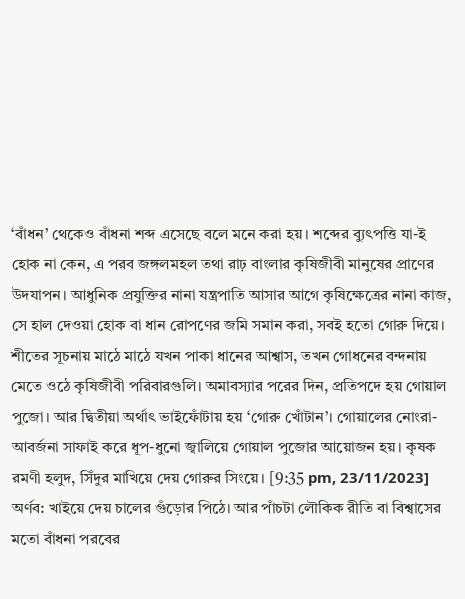‘বাঁধন’ থেকেও বাঁধনা শব্দ এসেছে বলে মনে করা হয়। শব্দের ব্যুৎপত্তি যা-ই হোক না কেন, এ পরব জঙ্গলমহল তথা রাঢ় বাংলার কৃষিজীবী মানুষের প্রাণের উদযাপন। আধুনিক প্রযুক্তির নানা যন্ত্রপাতি আসার আগে কৃষিক্ষেত্রের নানা কাজ, সে হাল দেওয়া হোক বা ধান রোপণের জমি সমান করা, সবই হতো গোরু দিয়ে। শীতের সূচনায় মাঠে মাঠে যখন পাকা ধানের আশ্বাস, তখন গোধনের বন্দনায় মেতে ওঠে কৃষিজীবী পরিবারগুলি। অমাবস্যার পরের দিন, প্রতিপদে হয় গোয়াল পুজো। আর দ্বিতীয়া অর্থাৎ ভাইফোঁটায় হয় ‘গোরু খোঁটান’। গোয়ালের নোংরা-আবর্জনা সাফাই করে ধূপ-ধুনো জ্বালিয়ে গোয়াল পুজোর আয়োজন হয়। কৃষক রমণী হলুদ, সিঁদুর মাখিয়ে দেয় গোরুর সিংয়ে। [9:35 pm, 23/11/2023] অর্ণব: খাইয়ে দেয় চালের গুঁড়োর পিঠে। আর পাঁচটা লৌকিক রীতি বা বিশ্বাসের মতো বাঁধনা পরবের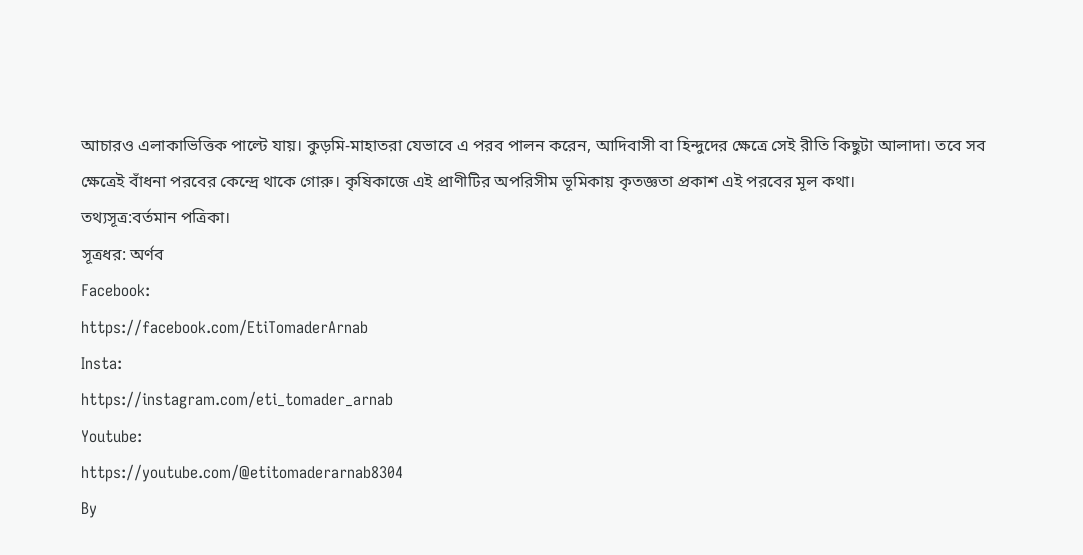আচারও এলাকাভিত্তিক পাল্টে যায়। কুড়মি-মাহাতরা যেভাবে এ পরব পালন করেন, আদিবাসী বা হিন্দুদের ক্ষেত্রে সেই রীতি কিছুটা আলাদা। তবে সব ক্ষেত্রেই বাঁধনা পরবের কেন্দ্রে থাকে গোরু। কৃষিকাজে এই প্রাণীটির অপরিসীম ভূমিকায় কৃতজ্ঞতা প্রকাশ এই পরবের মূল কথা।
তথ্যসূত্র:বর্তমান পত্রিকা।
সূত্রধর: অর্ণব
Facebook:
https://facebook.com/EtiTomaderArnab
Insta:
https://instagram.com/eti_tomader_arnab
Youtube:
https://youtube.com/@etitomaderarnab8304
By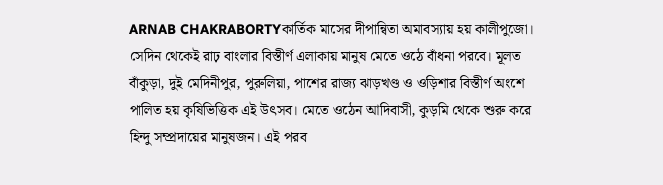ARNAB CHAKRABORTYকার্তিক মাসের দীপান্বিতা অমাবস্যায় হয় কালীপুজো। সেদিন থেকেই রাঢ় বাংলার বিস্তীর্ণ এলাকায় মানুষ মেতে ওঠে বাঁধনা পরবে। মূলত বাঁকুড়া, দুই মেদিনীপুর, পুরুলিয়া, পাশের রাজ্য ঝাড়খণ্ড ও ওড়িশার বিস্তীর্ণ অংশে পালিত হয় কৃষিভিত্তিক এই উৎসব। মেতে ওঠেন আদিবাসী, কুড়মি থেকে শুরু করে হিন্দু সম্প্রদায়ের মানুষজন। এই পরব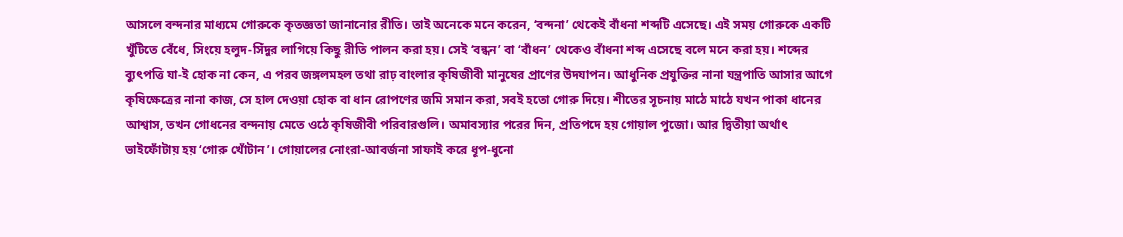আসলে বন্দনার মাধ্যমে গোরুকে কৃতজ্ঞতা জানানোর রীতি। তাই অনেকে মনে করেন, ‘বন্দনা’ থেকেই বাঁধনা শব্দটি এসেছে। এই সময় গোরুকে একটি খুঁটিতে বেঁধে, সিংয়ে হলুদ-সিঁদুর লাগিয়ে কিছু রীতি পালন করা হয়। সেই ‘বন্ধন’ বা ‘বাঁধন’ থেকেও বাঁধনা শব্দ এসেছে বলে মনে করা হয়। শব্দের ব্যুৎপত্তি যা-ই হোক না কেন, এ পরব জঙ্গলমহল তথা রাঢ় বাংলার কৃষিজীবী মানুষের প্রাণের উদযাপন। আধুনিক প্রযুক্তির নানা যন্ত্রপাতি আসার আগে কৃষিক্ষেত্রের নানা কাজ, সে হাল দেওয়া হোক বা ধান রোপণের জমি সমান করা, সবই হতো গোরু দিয়ে। শীতের সূচনায় মাঠে মাঠে যখন পাকা ধানের আশ্বাস, তখন গোধনের বন্দনায় মেতে ওঠে কৃষিজীবী পরিবারগুলি। অমাবস্যার পরের দিন, প্রতিপদে হয় গোয়াল পুজো। আর দ্বিতীয়া অর্থাৎ ভাইফোঁটায় হয় ‘গোরু খোঁটান’। গোয়ালের নোংরা-আবর্জনা সাফাই করে ধূপ-ধুনো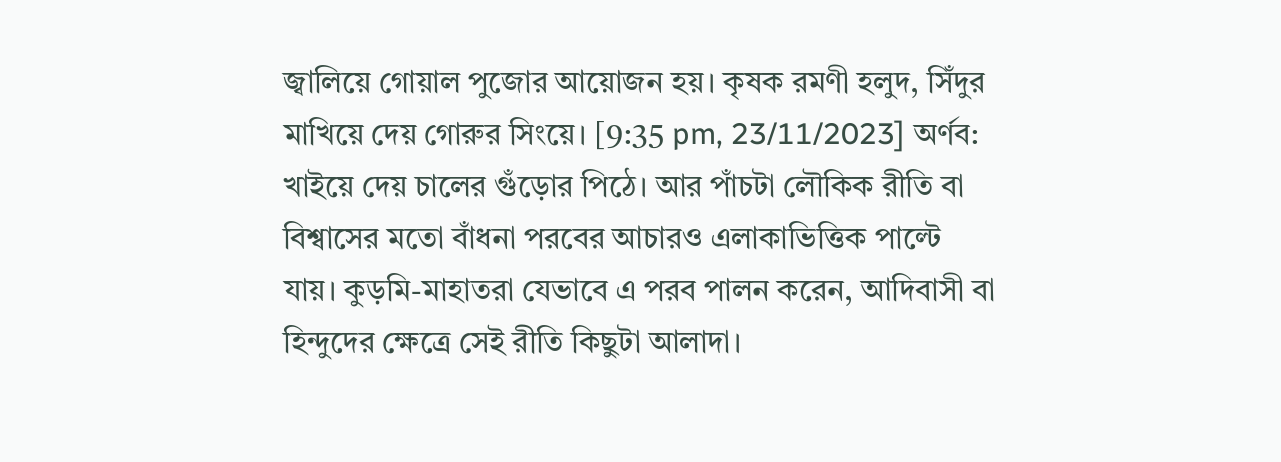জ্বালিয়ে গোয়াল পুজোর আয়োজন হয়। কৃষক রমণী হলুদ, সিঁদুর মাখিয়ে দেয় গোরুর সিংয়ে। [9:35 pm, 23/11/2023] অর্ণব: খাইয়ে দেয় চালের গুঁড়োর পিঠে। আর পাঁচটা লৌকিক রীতি বা বিশ্বাসের মতো বাঁধনা পরবের আচারও এলাকাভিত্তিক পাল্টে যায়। কুড়মি-মাহাতরা যেভাবে এ পরব পালন করেন, আদিবাসী বা হিন্দুদের ক্ষেত্রে সেই রীতি কিছুটা আলাদা।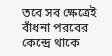তবে সব ক্ষেত্রেই বাঁধনা পরবের কেন্দ্রে থাকে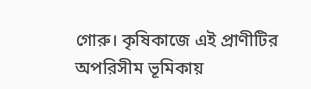গোরু। কৃষিকাজে এই প্রাণীটির অপরিসীম ভূমিকায়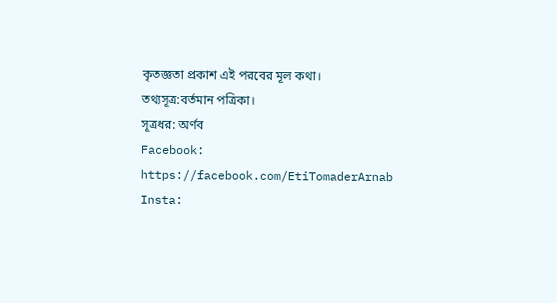কৃতজ্ঞতা প্রকাশ এই পরবের মূল কথা।
তথ্যসূত্র:বর্তমান পত্রিকা।
সূত্রধর: অর্ণব
Facebook:
https://facebook.com/EtiTomaderArnab
Insta: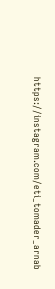https://instagram.com/eti_tomader_arnab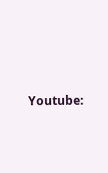Youtube: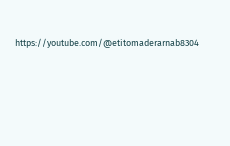https://youtube.com/@etitomaderarnab8304